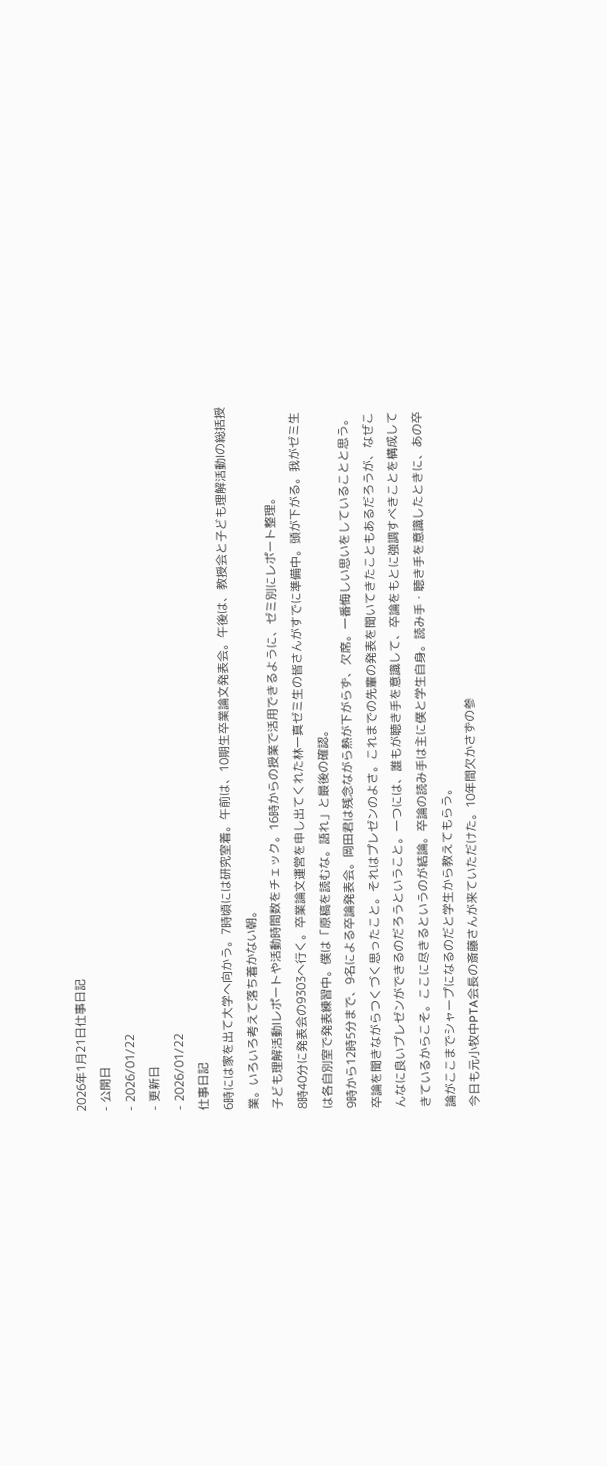2026年1月21日仕事日記
- 公開日
- 2026/01/22
- 更新日
- 2026/01/22
仕事日記
6時には家を出て大学へ向かう。7時頃には研究室着。午前は、10期生卒業論文発表会。午後は、教授会と子ども理解活動Ⅰの総括授業。いろいろ考えて落ち着かない朝。
子ども理解活動Ⅰレポートや活動時間数をチェック。16時からの授業で活用できるように、ゼミ別にレポート整理。
8時40分に発表会の9303へ行く。卒業論文運営を申し出てくれた林一真ゼミ生の皆さんがすでに準備中。頭が下がる。我がゼミ生は各自別室で発表練習中。僕は「原稿を読むな。語れ」と最後の確認。
9時から12時5分まで、9名による卒論発表会。岡田君は残念ながら熱が下がらず、欠席。一番悔しい思いをしていることと思う。
卒論を聞きながらつくづく思ったこと。それはプレゼンのよさ。これまでの先輩の発表を聞いてきたこともあるだろうが、なぜこんなに良いプレゼンができるのだろうということ。一つには、誰もが聴き手を意識して、卒論をもとに強調すべきことを構成してきているからこそ。ここに尽きるというのが結論。卒論の読み手は主に僕と学生自身。読み手・聴き手を意識したときに、あの卒論がここまでシャープになるのだと学生から教えてもらう。
今日も元小牧中PTA会長の斎藤さんが来ていただけた。10年間欠かさずの参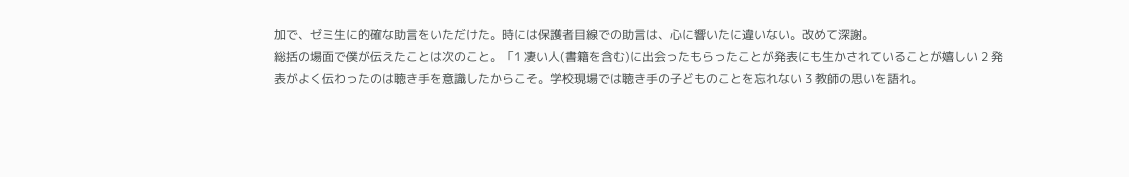加で、ゼミ生に的確な助言をいただけた。時には保護者目線での助言は、心に響いたに違いない。改めて深謝。
総括の場面で僕が伝えたことは次のこと。「1 凄い人(書籍を含む)に出会ったもらったことが発表にも生かされていることが嬉しい 2 発表がよく伝わったのは聴き手を意識したからこそ。学校現場では聴き手の子どものことを忘れない 3 教師の思いを語れ。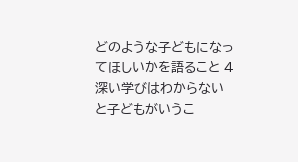どのような子どもになってほしいかを語ること 4 深い学びはわからないと子どもがいうこ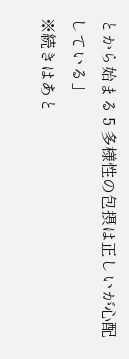とから始まる 5 多様性の包摂は正しいが心配している」
※続きはあと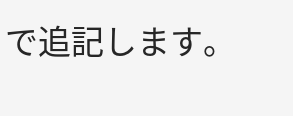で追記します。